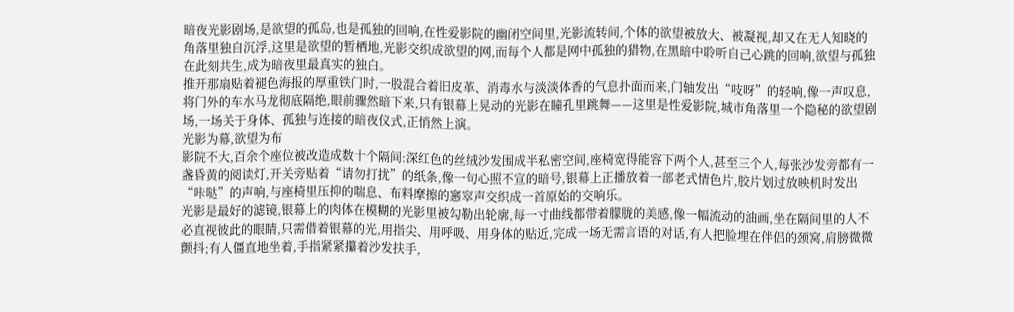暗夜光影剧场,是欲望的孤岛,也是孤独的回响,在性爱影院的幽闭空间里,光影流转间,个体的欲望被放大、被凝视,却又在无人知晓的角落里独自沉浮,这里是欲望的暂栖地,光影交织成欲望的网,而每个人都是网中孤独的猎物,在黑暗中聆听自己心跳的回响,欲望与孤独在此刻共生,成为暗夜里最真实的独白。
推开那扇贴着褪色海报的厚重铁门时,一股混合着旧皮革、消毒水与淡淡体香的气息扑面而来,门轴发出“吱呀”的轻响,像一声叹息,将门外的车水马龙彻底隔绝,眼前骤然暗下来,只有银幕上晃动的光影在瞳孔里跳舞——这里是性爱影院,城市角落里一个隐秘的欲望剧场,一场关于身体、孤独与连接的暗夜仪式,正悄然上演。
光影为幕,欲望为布
影院不大,百余个座位被改造成数十个隔间:深红色的丝绒沙发围成半私密空间,座椅宽得能容下两个人,甚至三个人,每张沙发旁都有一盏昏黄的阅读灯,开关旁贴着“请勿打扰”的纸条,像一句心照不宣的暗号,银幕上正播放着一部老式情色片,胶片划过放映机时发出“咔哒”的声响,与座椅里压抑的喘息、布料摩擦的窸窣声交织成一首原始的交响乐。
光影是最好的滤镜,银幕上的肉体在模糊的光影里被勾勒出轮廓,每一寸曲线都带着朦胧的美感,像一幅流动的油画,坐在隔间里的人不必直视彼此的眼睛,只需借着银幕的光,用指尖、用呼吸、用身体的贴近,完成一场无需言语的对话,有人把脸埋在伴侣的颈窝,肩膀微微颤抖;有人僵直地坐着,手指紧紧攥着沙发扶手,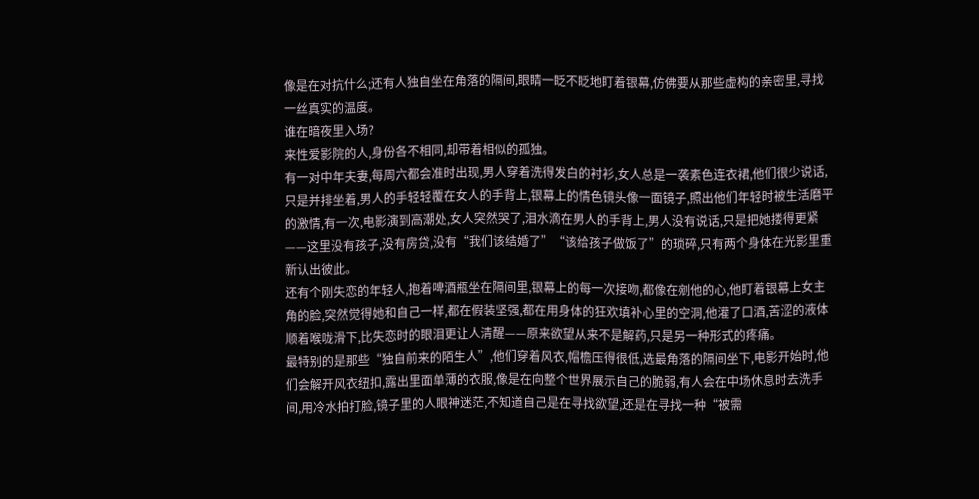像是在对抗什么;还有人独自坐在角落的隔间,眼睛一眨不眨地盯着银幕,仿佛要从那些虚构的亲密里,寻找一丝真实的温度。
谁在暗夜里入场?
来性爱影院的人,身份各不相同,却带着相似的孤独。
有一对中年夫妻,每周六都会准时出现,男人穿着洗得发白的衬衫,女人总是一袭素色连衣裙,他们很少说话,只是并排坐着,男人的手轻轻覆在女人的手背上,银幕上的情色镜头像一面镜子,照出他们年轻时被生活磨平的激情,有一次,电影演到高潮处,女人突然哭了,泪水滴在男人的手背上,男人没有说话,只是把她搂得更紧——这里没有孩子,没有房贷,没有“我们该结婚了”“该给孩子做饭了”的琐碎,只有两个身体在光影里重新认出彼此。
还有个刚失恋的年轻人,抱着啤酒瓶坐在隔间里,银幕上的每一次接吻,都像在剜他的心,他盯着银幕上女主角的脸,突然觉得她和自己一样,都在假装坚强,都在用身体的狂欢填补心里的空洞,他灌了口酒,苦涩的液体顺着喉咙滑下,比失恋时的眼泪更让人清醒——原来欲望从来不是解药,只是另一种形式的疼痛。
最特别的是那些“独自前来的陌生人”,他们穿着风衣,帽檐压得很低,选最角落的隔间坐下,电影开始时,他们会解开风衣纽扣,露出里面单薄的衣服,像是在向整个世界展示自己的脆弱,有人会在中场休息时去洗手间,用冷水拍打脸,镜子里的人眼神迷茫,不知道自己是在寻找欲望,还是在寻找一种“被需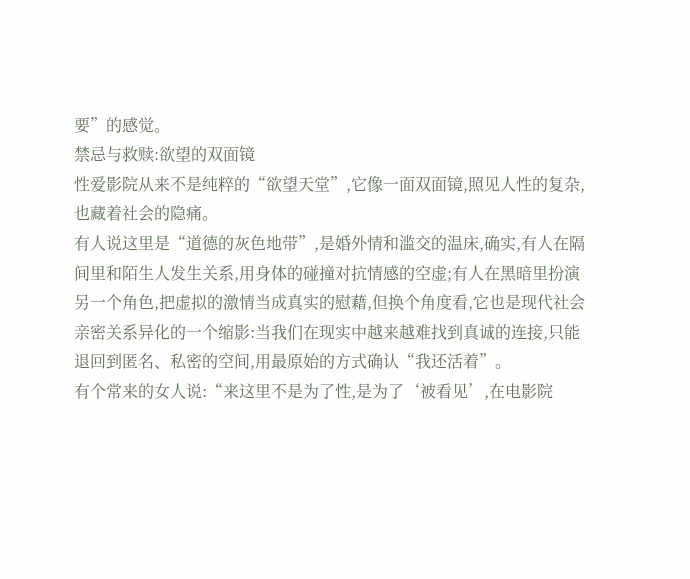要”的感觉。
禁忌与救赎:欲望的双面镜
性爱影院从来不是纯粹的“欲望天堂”,它像一面双面镜,照见人性的复杂,也藏着社会的隐痛。
有人说这里是“道德的灰色地带”,是婚外情和滥交的温床,确实,有人在隔间里和陌生人发生关系,用身体的碰撞对抗情感的空虚;有人在黑暗里扮演另一个角色,把虚拟的激情当成真实的慰藉,但换个角度看,它也是现代社会亲密关系异化的一个缩影:当我们在现实中越来越难找到真诚的连接,只能退回到匿名、私密的空间,用最原始的方式确认“我还活着”。
有个常来的女人说:“来这里不是为了性,是为了‘被看见’,在电影院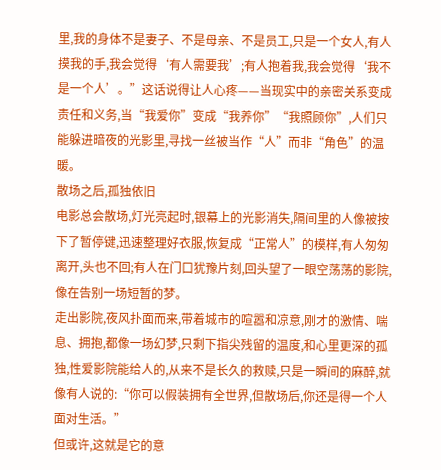里,我的身体不是妻子、不是母亲、不是员工,只是一个女人,有人摸我的手,我会觉得‘有人需要我’;有人抱着我,我会觉得‘我不是一个人’。”这话说得让人心疼——当现实中的亲密关系变成责任和义务,当“我爱你”变成“我养你”“我照顾你”,人们只能躲进暗夜的光影里,寻找一丝被当作“人”而非“角色”的温暖。
散场之后,孤独依旧
电影总会散场,灯光亮起时,银幕上的光影消失,隔间里的人像被按下了暂停键,迅速整理好衣服,恢复成“正常人”的模样,有人匆匆离开,头也不回;有人在门口犹豫片刻,回头望了一眼空荡荡的影院,像在告别一场短暂的梦。
走出影院,夜风扑面而来,带着城市的喧嚣和凉意,刚才的激情、喘息、拥抱,都像一场幻梦,只剩下指尖残留的温度,和心里更深的孤独,性爱影院能给人的,从来不是长久的救赎,只是一瞬间的麻醉,就像有人说的:“你可以假装拥有全世界,但散场后,你还是得一个人面对生活。”
但或许,这就是它的意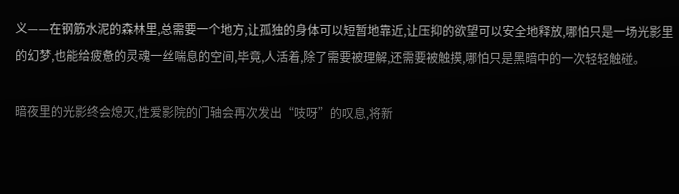义——在钢筋水泥的森林里,总需要一个地方,让孤独的身体可以短暂地靠近,让压抑的欲望可以安全地释放,哪怕只是一场光影里的幻梦,也能给疲惫的灵魂一丝喘息的空间,毕竟,人活着,除了需要被理解,还需要被触摸,哪怕只是黑暗中的一次轻轻触碰。

暗夜里的光影终会熄灭,性爱影院的门轴会再次发出“吱呀”的叹息,将新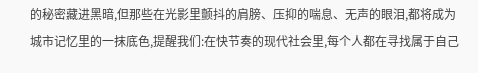的秘密藏进黑暗,但那些在光影里颤抖的肩膀、压抑的喘息、无声的眼泪,都将成为城市记忆里的一抹底色,提醒我们:在快节奏的现代社会里,每个人都在寻找属于自己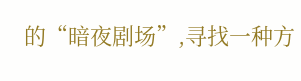的“暗夜剧场”,寻找一种方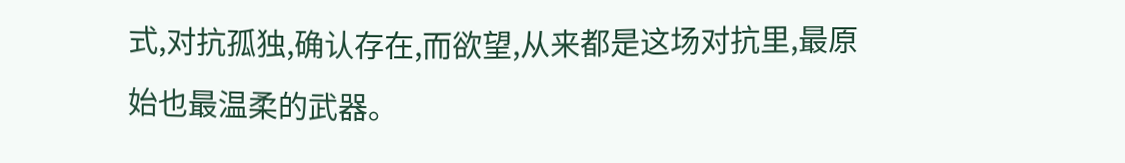式,对抗孤独,确认存在,而欲望,从来都是这场对抗里,最原始也最温柔的武器。